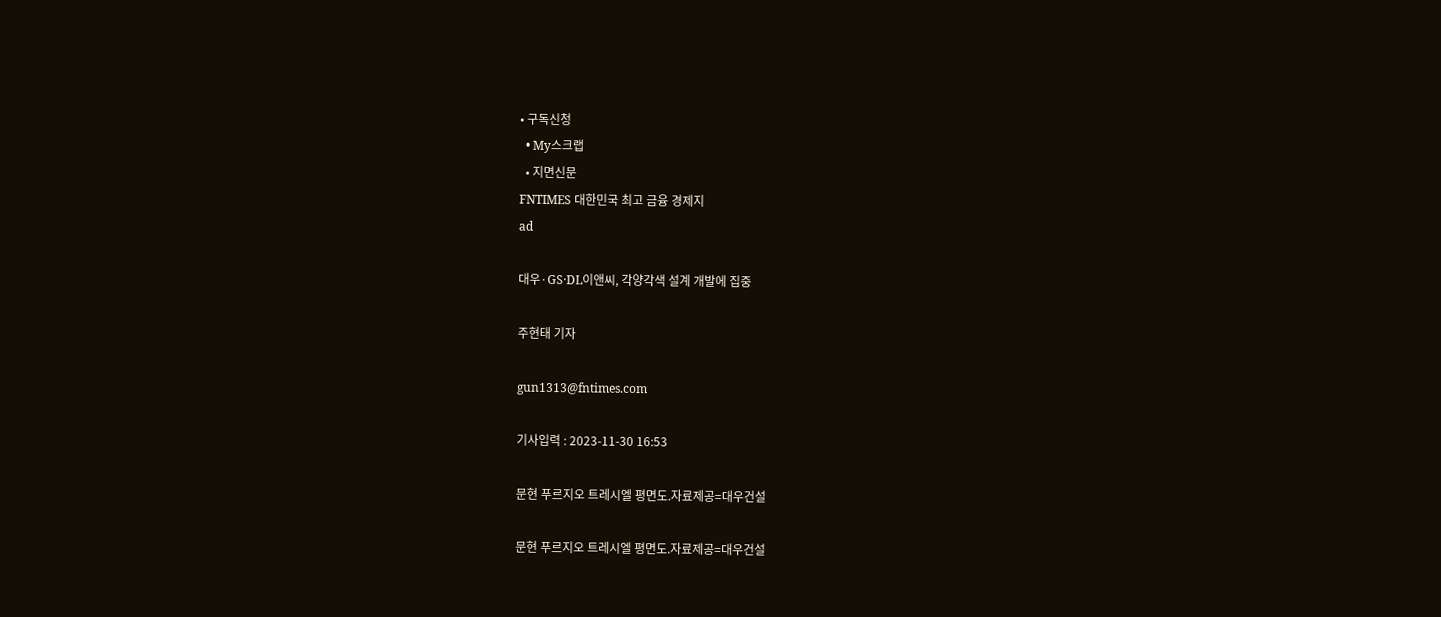• 구독신청
  • My스크랩
  • 지면신문
FNTIMES 대한민국 최고 금융 경제지
ad

대우·GS·DL이앤씨, 각양각색 설계 개발에 집중

주현태 기자

gun1313@fntimes.com

기사입력 : 2023-11-30 16:53

문현 푸르지오 트레시엘 평면도.자료제공=대우건설

문현 푸르지오 트레시엘 평면도.자료제공=대우건설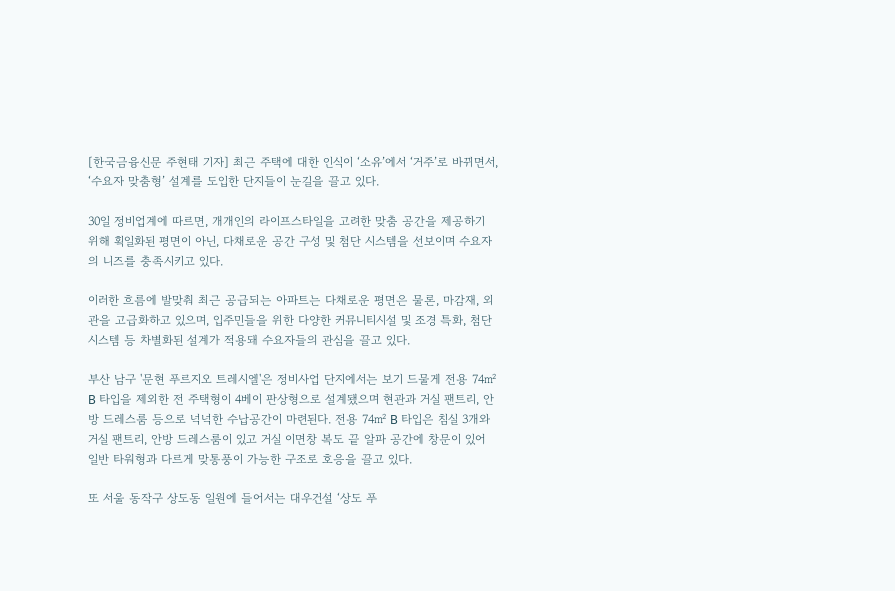[한국금융신문 주현태 기자] 최근 주택에 대한 인식이 ‘소유’에서 ‘거주’로 바뀌면서, ‘수요자 맞춤형’ 설계를 도입한 단지들이 눈길을 끌고 있다.

30일 정비업계에 따르면, 개개인의 라이프스타일을 고려한 맞춤 공간을 제공하기 위해 획일화된 평면이 아닌, 다채로운 공간 구성 및 첨단 시스템을 선보이며 수요자의 니즈를 충족시키고 있다.

이러한 흐름에 발맞춰 최근 공급되는 아파트는 다채로운 평면은 물론, 마감재, 외관을 고급화하고 있으며, 입주민들을 위한 다양한 커뮤니티시설 및 조경 특화, 첨단 시스템 등 차별화된 설계가 적용돼 수요자들의 관심을 끌고 있다.

부산 남구 '문현 푸르지오 트레시엘'은 정비사업 단지에서는 보기 드물게 전용 74㎡ B 타입을 제외한 전 주택형이 4베이 판상형으로 설계됐으며 현관과 거실 팬트리, 안방 드레스룸 등으로 넉넉한 수납공간이 마련된다. 전용 74㎡ B 타입은 침실 3개와 거실 팬트리, 안방 드레스룸이 있고 거실 이면창 복도 끝 알파 공간에 창문이 있어 일반 타워형과 다르게 맞통풍이 가능한 구조로 호응을 끌고 있다.

또 서울 동작구 상도동 일원에 들어서는 대우건설 ‘상도 푸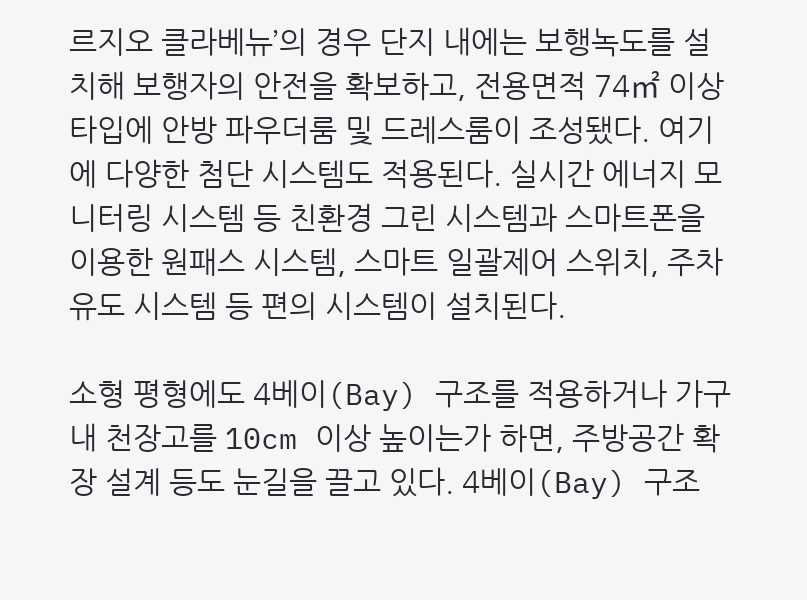르지오 클라베뉴’의 경우 단지 내에는 보행녹도를 설치해 보행자의 안전을 확보하고, 전용면적 74㎡ 이상 타입에 안방 파우더룸 및 드레스룸이 조성됐다. 여기에 다양한 첨단 시스템도 적용된다. 실시간 에너지 모니터링 시스템 등 친환경 그린 시스템과 스마트폰을 이용한 원패스 시스템, 스마트 일괄제어 스위치, 주차유도 시스템 등 편의 시스템이 설치된다.

소형 평형에도 4베이(Bay) 구조를 적용하거나 가구 내 천장고를 10cm 이상 높이는가 하면, 주방공간 확장 설계 등도 눈길을 끌고 있다. 4베이(Bay) 구조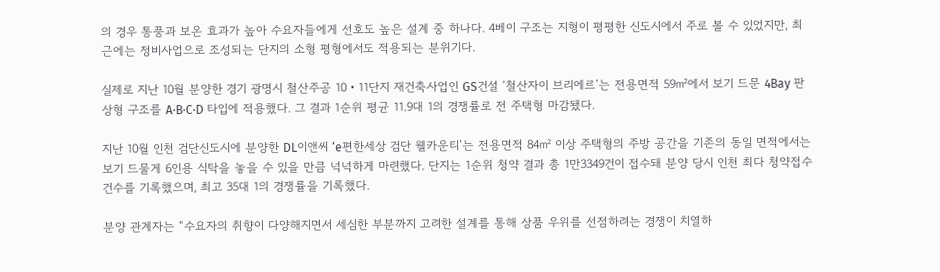의 경우 통풍과 보온 효과가 높아 수요자들에게 선호도 높은 설계 중 하나다. 4베이 구조는 지형이 평평한 신도시에서 주로 볼 수 있었지만, 최근에는 정비사업으로 조성되는 단지의 소형 평형에서도 적용되는 분위기다.

실제로 지난 10월 분양한 경기 광명시 철산주공 10‧11단지 재건축사업인 GS건설 ‘철산자이 브리에르’는 전용면적 59㎡에서 보기 드문 4Bay 판상형 구조를 A·B·C·D 타입에 적용했다. 그 결과 1순위 평균 11.9대 1의 경쟁률로 전 주택형 마감됐다.

지난 10월 인천 검단신도시에 분양한 DL이앤씨 ‘e편한세상 검단 웰카운티’는 전용면적 84㎡ 이상 주택형의 주방 공간을 기존의 동일 면적에서는 보기 드물게 6인용 식탁을 놓을 수 있을 만큼 넉넉하게 마련했다. 단지는 1순위 청약 결과 총 1만3349건이 접수돼 분양 당시 인천 최다 청약접수 건수를 기록했으며, 최고 35대 1의 경쟁률을 기록했다.

분양 관계자는 “수요자의 취향이 다양해지면서 세심한 부분까지 고려한 설계를 통해 상품 우위를 선점하려는 경쟁이 치열하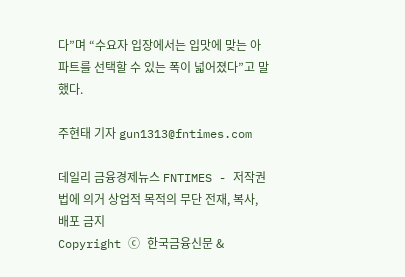다”며 “수요자 입장에서는 입맛에 맞는 아파트를 선택할 수 있는 폭이 넓어졌다”고 말했다.

주현태 기자 gun1313@fntimes.com

데일리 금융경제뉴스 FNTIMES - 저작권법에 의거 상업적 목적의 무단 전재, 복사, 배포 금지
Copyright ⓒ 한국금융신문 &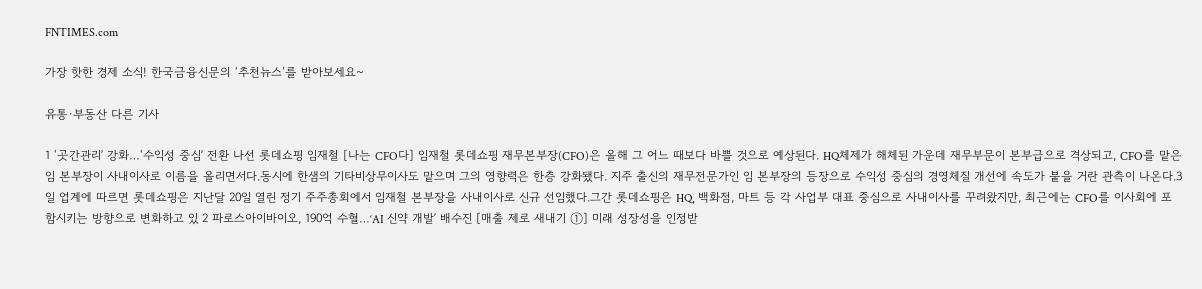FNTIMES.com

가장 핫한 경제 소식! 한국금융신문의 ‘추천뉴스’를 받아보세요~

유통·부동산 다른 기사

1 ‘곳간관리ʼ 강화…‘수익성 중심ʼ 전환 나선 롯데쇼핑 임재철 [나는 CFO다] 임재철 롯데쇼핑 재무본부장(CFO)은 올해 그 어느 때보다 바쁠 것으로 예상된다. HQ체제가 해체된 가운데 재무부문이 본부급으로 격상되고, CFO를 맡은 임 본부장이 사내이사로 이름을 올리면서다.동시에 한샘의 기타비상무이사도 맡으며 그의 영향력은 한층 강화됐다. 지주 출신의 재무전문가인 임 본부장의 등장으로 수익성 중심의 경영체질 개선에 속도가 붙을 거란 관측이 나온다.3일 업계에 따르면 롯데쇼핑은 지난달 20일 열린 정기 주주총회에서 임재철 본부장을 사내이사로 신규 선임했다.그간 롯데쇼핑은 HQ, 백화점, 마트 등 각 사업부 대표 중심으로 사내이사를 꾸려왔지만, 최근에는 CFO를 이사회에 포함시키는 방향으로 변화하고 있 2 파로스아이바이오, 190억 수혈…‘AI 신약 개발ʼ 배수진 [매출 제로 새내기 ①] 미래 성장성을 인정받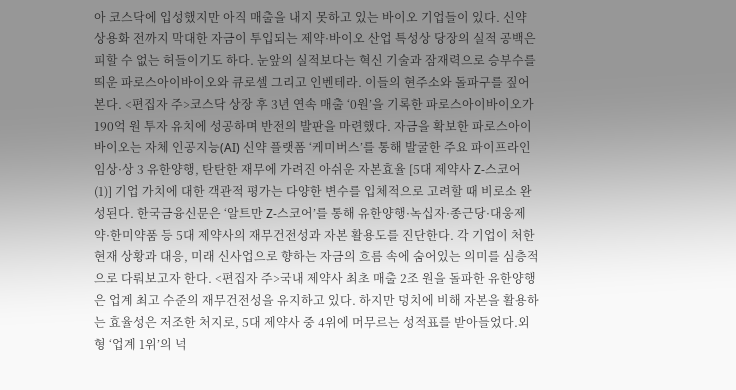아 코스닥에 입성했지만 아직 매출을 내지 못하고 있는 바이오 기업들이 있다. 신약 상용화 전까지 막대한 자금이 투입되는 제약·바이오 산업 특성상 당장의 실적 공백은 피할 수 없는 허들이기도 하다. 눈앞의 실적보다는 혁신 기술과 잠재력으로 승부수를 띄운 파로스아이바이오와 큐로셀 그리고 인벤테라. 이들의 현주소와 돌파구를 짚어본다. <편집자 주>코스닥 상장 후 3년 연속 매출 ‘0원’을 기록한 파로스아이바이오가 190억 원 투자 유치에 성공하며 반전의 발판을 마련했다. 자금을 확보한 파로스아이바이오는 자체 인공지능(AI) 신약 플랫폼 ‘케미버스’를 통해 발굴한 주요 파이프라인 임상·상 3 유한양행, 탄탄한 재무에 가려진 아쉬운 자본효율 [5대 제약사 Z-스코어 (1)] 기업 가치에 대한 객관적 평가는 다양한 변수를 입체적으로 고려할 때 비로소 완성된다. 한국금융신문은 ‘알트만 Z-스코어’를 통해 유한양행·녹십자·종근당·대웅제약·한미약품 등 5대 제약사의 재무건전성과 자본 활용도를 진단한다. 각 기업이 처한 현재 상황과 대응, 미래 신사업으로 향하는 자금의 흐름 속에 숨어있는 의미를 심층적으로 다뤄보고자 한다. <편집자 주>국내 제약사 최초 매출 2조 원을 돌파한 유한양행은 업계 최고 수준의 재무건전성을 유지하고 있다. 하지만 덩치에 비해 자본을 활용하는 효율성은 저조한 처지로, 5대 제약사 중 4위에 머무르는 성적표를 받아들었다.외형 ‘업계 1위’의 넉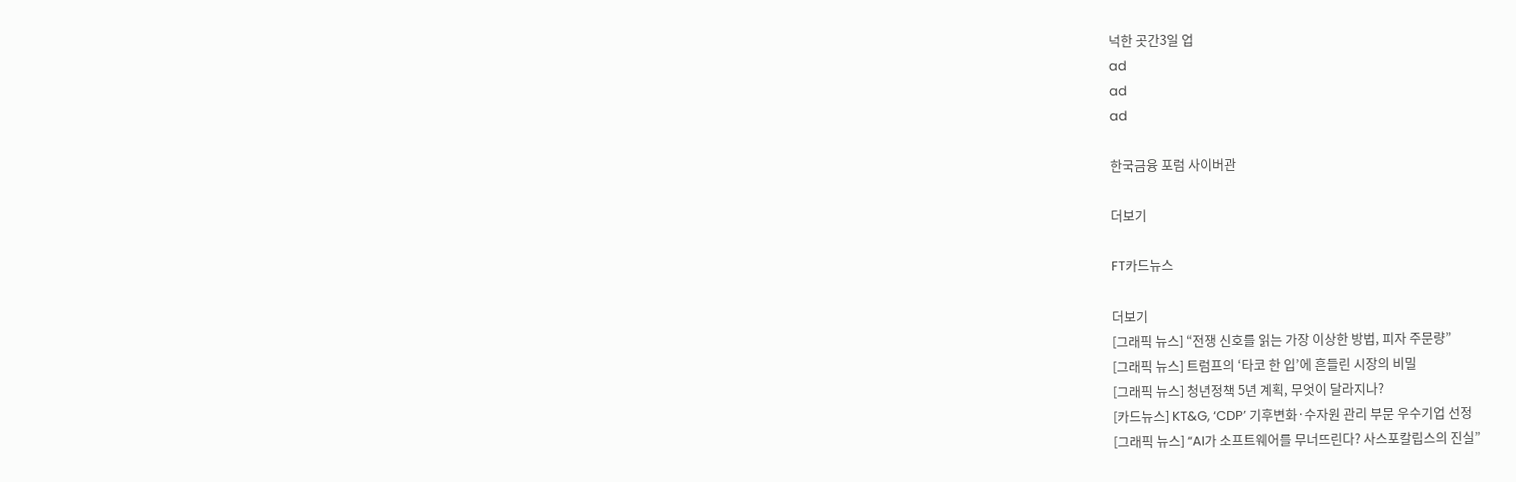넉한 곳간3일 업
ad
ad
ad

한국금융 포럼 사이버관

더보기

FT카드뉴스

더보기
[그래픽 뉴스] “전쟁 신호를 읽는 가장 이상한 방법, 피자 주문량”
[그래픽 뉴스] 트럼프의 ‘타코 한 입’에 흔들린 시장의 비밀
[그래픽 뉴스] 청년정책 5년 계획, 무엇이 달라지나?
[카드뉴스] KT&G, ‘CDP’ 기후변화·수자원 관리 부문 우수기업 선정
[그래픽 뉴스] “AI가 소프트웨어를 무너뜨린다? 사스포칼립스의 진실”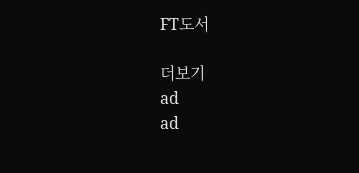FT도서

더보기
ad
ad